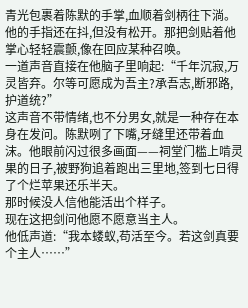青光包裹着陈默的手掌,血顺着剑柄往下淌。他的手指还在抖,但没有松开。那把剑贴着他掌心轻轻震颤,像在回应某种召唤。
一道声音直接在他脑子里响起:“千年沉寂,万灵皆弃。尔等可愿成为吾主?承吾志,断邪路,护道统?”
这声音不带情绪,也不分男女,就是一种存在本身在发问。陈默咧了下嘴,牙缝里还带着血沫。他眼前闪过很多画面——祠堂门槛上啃灵果的日子,被野狗追着跑出三里地,签到七日得了个烂苹果还乐半天。
那时候没人信他能活出个样子。
现在这把剑问他愿不愿意当主人。
他低声道:“我本蝼蚁,苟活至今。若这剑真要个主人……”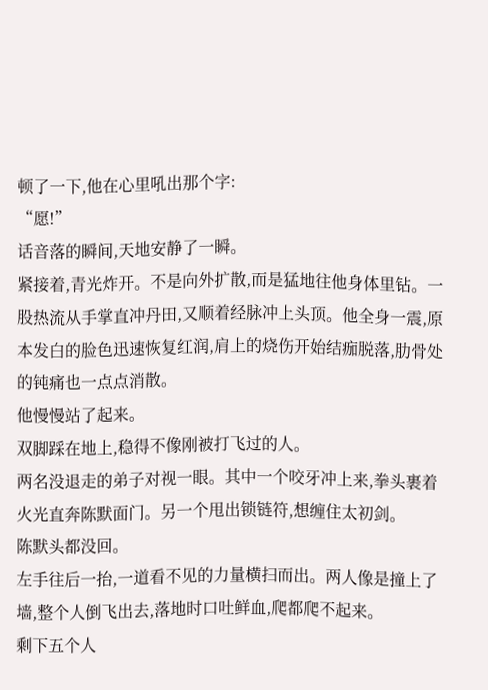顿了一下,他在心里吼出那个字:
“愿!”
话音落的瞬间,天地安静了一瞬。
紧接着,青光炸开。不是向外扩散,而是猛地往他身体里钻。一股热流从手掌直冲丹田,又顺着经脉冲上头顶。他全身一震,原本发白的脸色迅速恢复红润,肩上的烧伤开始结痂脱落,肋骨处的钝痛也一点点消散。
他慢慢站了起来。
双脚踩在地上,稳得不像刚被打飞过的人。
两名没退走的弟子对视一眼。其中一个咬牙冲上来,拳头裹着火光直奔陈默面门。另一个甩出锁链符,想缠住太初剑。
陈默头都没回。
左手往后一抬,一道看不见的力量横扫而出。两人像是撞上了墙,整个人倒飞出去,落地时口吐鲜血,爬都爬不起来。
剩下五个人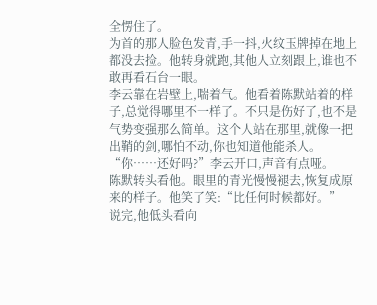全愣住了。
为首的那人脸色发青,手一抖,火纹玉牌掉在地上都没去捡。他转身就跑,其他人立刻跟上,谁也不敢再看石台一眼。
李云靠在岩壁上,喘着气。他看着陈默站着的样子,总觉得哪里不一样了。不只是伤好了,也不是气势变强那么简单。这个人站在那里,就像一把出鞘的剑,哪怕不动,你也知道他能杀人。
“你……还好吗?”李云开口,声音有点哑。
陈默转头看他。眼里的青光慢慢褪去,恢复成原来的样子。他笑了笑:“比任何时候都好。”
说完,他低头看向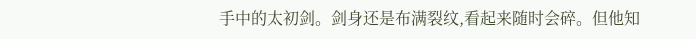手中的太初剑。剑身还是布满裂纹,看起来随时会碎。但他知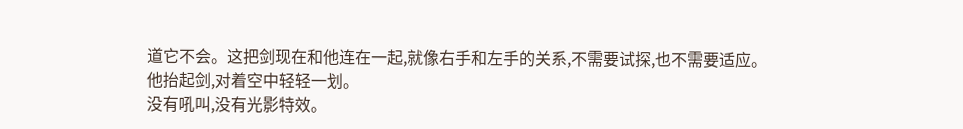道它不会。这把剑现在和他连在一起,就像右手和左手的关系,不需要试探,也不需要适应。
他抬起剑,对着空中轻轻一划。
没有吼叫,没有光影特效。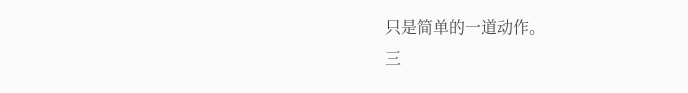只是简单的一道动作。
三